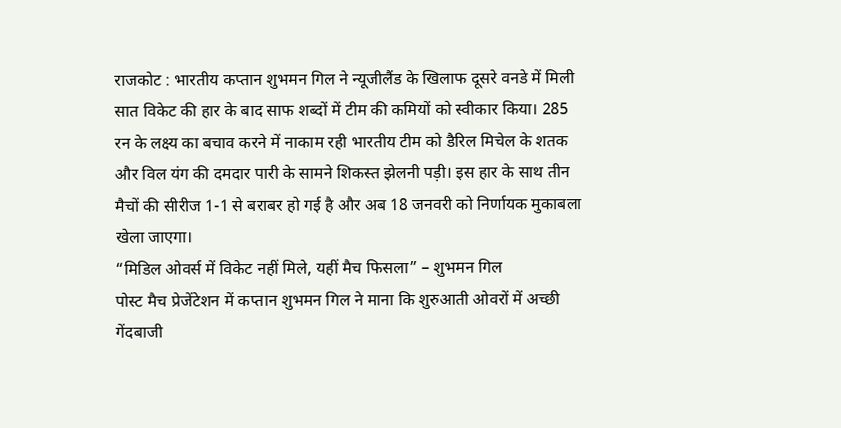राजकोट : भारतीय कप्तान शुभमन गिल ने न्यूजीलैंड के खिलाफ दूसरे वनडे में मिली सात विकेट की हार के बाद साफ शब्दों में टीम की कमियों को स्वीकार किया। 285 रन के लक्ष्य का बचाव करने में नाकाम रही भारतीय टीम को डैरिल मिचेल के शतक और विल यंग की दमदार पारी के सामने शिकस्त झेलनी पड़ी। इस हार के साथ तीन मैचों की सीरीज 1-1 से बराबर हो गई है और अब 18 जनवरी को निर्णायक मुकाबला खेला जाएगा।
“मिडिल ओवर्स में विकेट नहीं मिले, यहीं मैच फिसला” – शुभमन गिल
पोस्ट मैच प्रेजेंटेशन में कप्तान शुभमन गिल ने माना कि शुरुआती ओवरों में अच्छी गेंदबाजी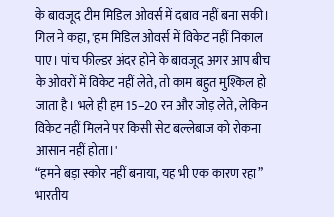के बावजूद टीम मिडिल ओवर्स में दबाव नहीं बना सकी। गिल ने कहा, 'हम मिडिल ओवर्स में विकेट नहीं निकाल पाए। पांच फील्डर अंदर होने के बावजूद अगर आप बीच के ओवरों में विकेट नहीं लेते, तो काम बहुत मुश्किल हो जाता है। भले ही हम 15–20 रन और जोड़ लेते, लेकिन विकेट नहीं मिलने पर किसी सेट बल्लेबाज को रोकना आसान नहीं होता।'
“हमने बड़ा स्कोर नहीं बनाया, यह भी एक कारण रहा”
भारतीय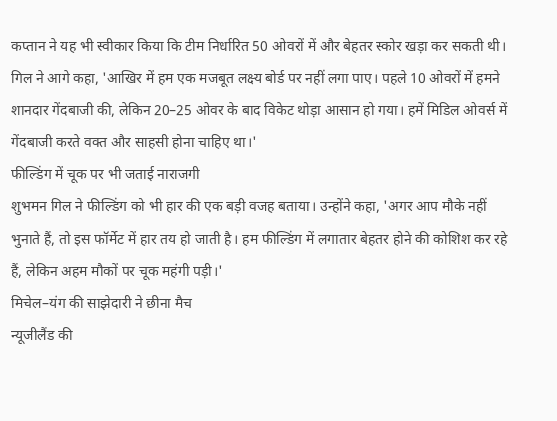कप्तान ने यह भी स्वीकार किया कि टीम निर्धारित 50 ओवरों में और बेहतर स्कोर खड़ा कर सकती थी। गिल ने आगे कहा, 'आखिर में हम एक मजबूत लक्ष्य बोर्ड पर नहीं लगा पाए। पहले 10 ओवरों में हमने शानदार गेंदबाजी की, लेकिन 20–25 ओवर के बाद विकेट थोड़ा आसान हो गया। हमें मिडिल ओवर्स में गेंदबाजी करते वक्त और साहसी होना चाहिए था।'
फील्डिंग में चूक पर भी जताई नाराजगी
शुभमन गिल ने फील्डिंग को भी हार की एक बड़ी वजह बताया। उन्होंने कहा, 'अगर आप मौके नहीं भुनाते हैं, तो इस फॉर्मेट में हार तय हो जाती है। हम फील्डिंग में लगातार बेहतर होने की कोशिश कर रहे हैं, लेकिन अहम मौकों पर चूक महंगी पड़ी।'
मिचेल–यंग की साझेदारी ने छीना मैच
न्यूजीलैंड की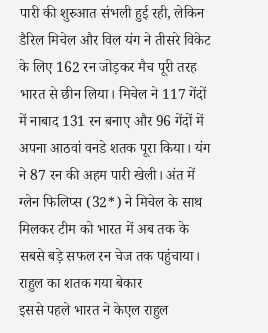पारी की शुरुआत संभली हुई रही, लेकिन डैरिल मिचेल और विल यंग ने तीसरे विकेट के लिए 162 रन जोड़कर मैच पूरी तरह भारत से छीन लिया। मिचेल ने 117 गेंदों में नाबाद 131 रन बनाए और 96 गेंदों में अपना आठवां वनडे शतक पूरा किया। यंग ने 87 रन की अहम पारी खेली। अंत में ग्लेन फिलिप्स (32*) ने मिचेल के साथ मिलकर टीम को भारत में अब तक के सबसे बड़े सफल रन चेज तक पहुंचाया।
राहुल का शतक गया बेकार
इससे पहले भारत ने केएल राहुल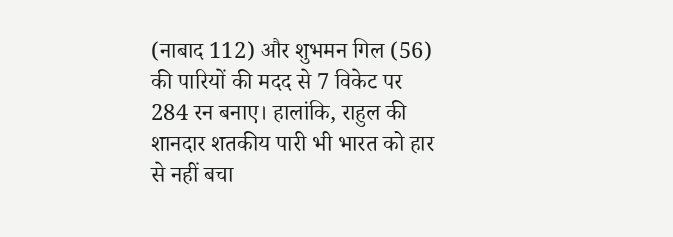(नाबाद 112) और शुभमन गिल (56) की पारियों की मदद से 7 विकेट पर 284 रन बनाए। हालांकि, राहुल की शानदार शतकीय पारी भी भारत को हार से नहीं बचा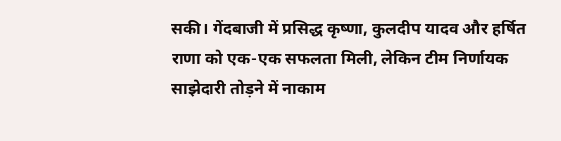सकी। गेंदबाजी में प्रसिद्ध कृष्णा, कुलदीप यादव और हर्षित राणा को एक-एक सफलता मिली, लेकिन टीम निर्णायक साझेदारी तोड़ने में नाकाम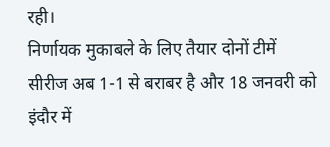रही।
निर्णायक मुकाबले के लिए तैयार दोनों टीमें
सीरीज अब 1-1 से बराबर है और 18 जनवरी को इंदौर में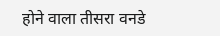होने वाला तीसरा वनडे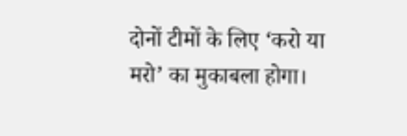दोनों टीमों के लिए ‘करो या मरो’ का मुकाबला होगा।